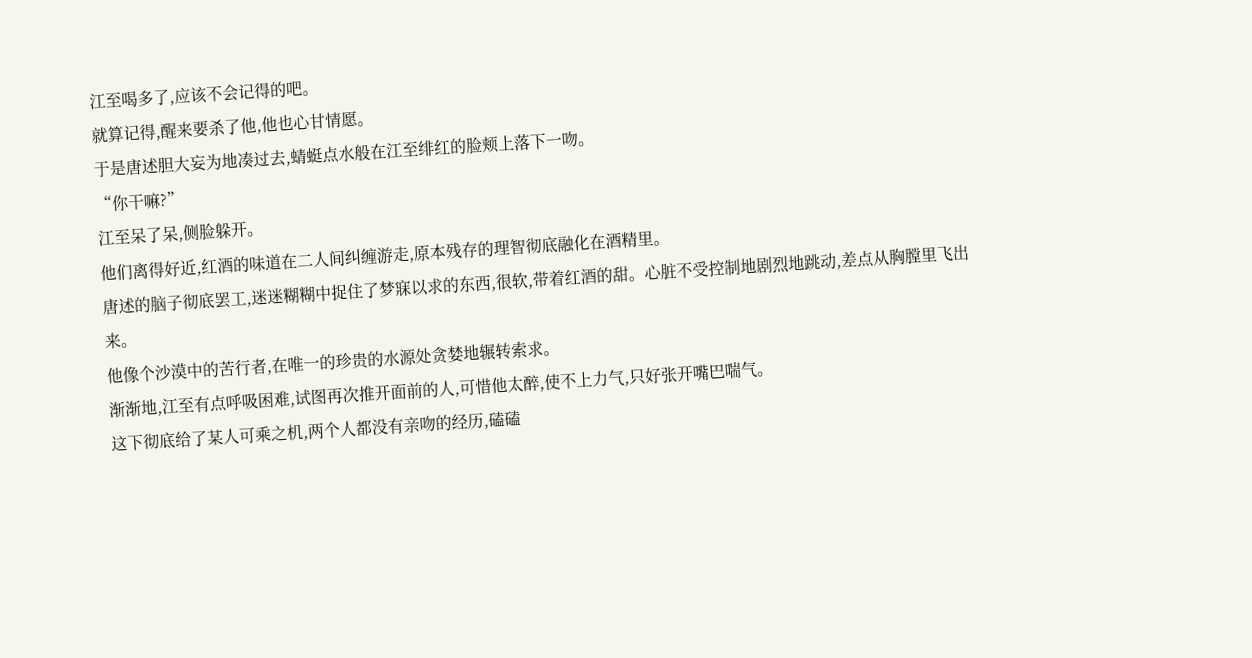江至喝多了,应该不会记得的吧。
就算记得,醒来要杀了他,他也心甘情愿。
于是唐述胆大妄为地凑过去,蜻蜓点水般在江至绯红的脸颊上落下一吻。
“你干嘛?”
江至呆了呆,侧脸躲开。
他们离得好近,红酒的味道在二人间纠缠游走,原本残存的理智彻底融化在酒精里。
唐述的脑子彻底罢工,迷迷糊糊中捉住了梦寐以求的东西,很软,带着红酒的甜。心脏不受控制地剧烈地跳动,差点从胸膛里飞出来。
他像个沙漠中的苦行者,在唯一的珍贵的水源处贪婪地辗转索求。
渐渐地,江至有点呼吸困难,试图再次推开面前的人,可惜他太醉,使不上力气,只好张开嘴巴喘气。
这下彻底给了某人可乘之机,两个人都没有亲吻的经历,磕磕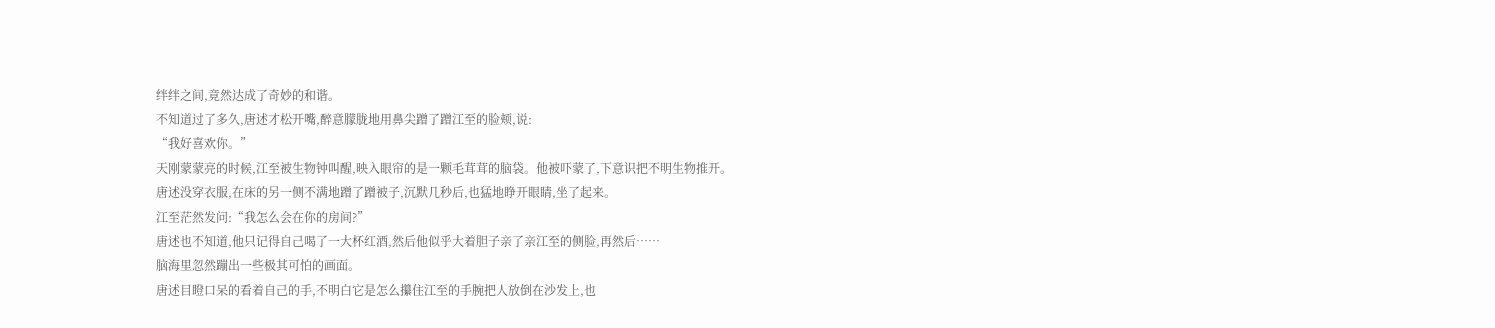绊绊之间,竟然达成了奇妙的和谐。
不知道过了多久,唐述才松开嘴,醉意朦胧地用鼻尖蹭了蹭江至的脸颊,说:
“我好喜欢你。”
天刚蒙蒙亮的时候,江至被生物钟叫醒,映入眼帘的是一颗毛茸茸的脑袋。他被吓蒙了,下意识把不明生物推开。
唐述没穿衣服,在床的另一侧不满地蹭了蹭被子,沉默几秒后,也猛地睁开眼睛,坐了起来。
江至茫然发问:“我怎么会在你的房间?”
唐述也不知道,他只记得自己喝了一大杯红酒,然后他似乎大着胆子亲了亲江至的侧脸,再然后……
脑海里忽然蹦出一些极其可怕的画面。
唐述目瞪口呆的看着自己的手,不明白它是怎么攥住江至的手腕把人放倒在沙发上,也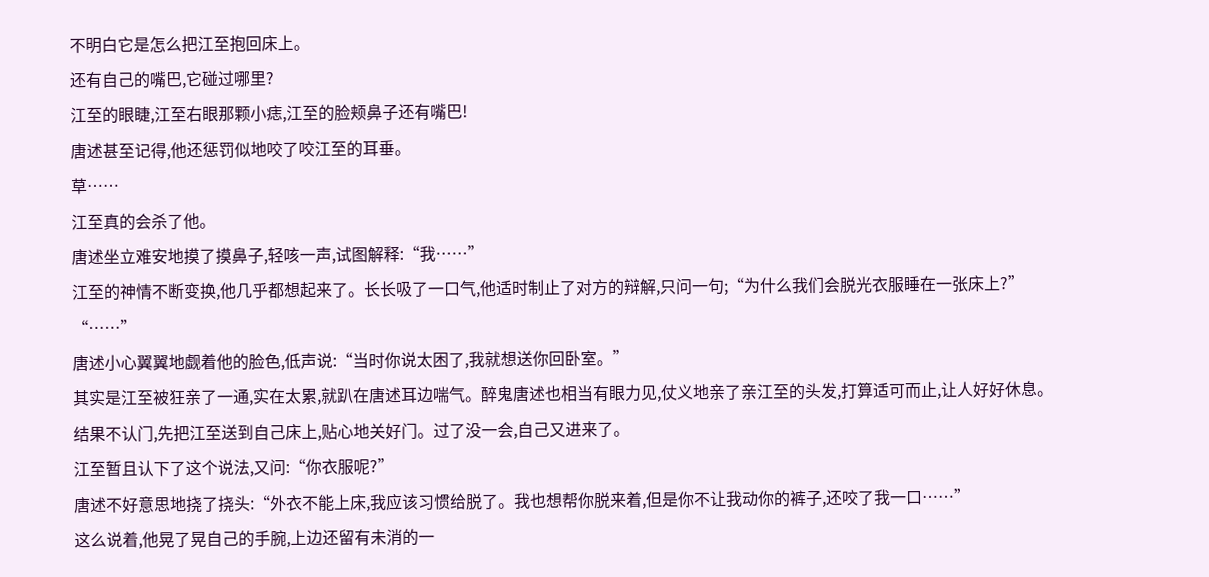不明白它是怎么把江至抱回床上。
还有自己的嘴巴,它碰过哪里?
江至的眼睫,江至右眼那颗小痣,江至的脸颊鼻子还有嘴巴!
唐述甚至记得,他还惩罚似地咬了咬江至的耳垂。
草……
江至真的会杀了他。
唐述坐立难安地摸了摸鼻子,轻咳一声,试图解释:“我……”
江至的神情不断变换,他几乎都想起来了。长长吸了一口气,他适时制止了对方的辩解,只问一句;“为什么我们会脱光衣服睡在一张床上?”
“……”
唐述小心翼翼地觑着他的脸色,低声说:“当时你说太困了,我就想送你回卧室。”
其实是江至被狂亲了一通,实在太累,就趴在唐述耳边喘气。醉鬼唐述也相当有眼力见,仗义地亲了亲江至的头发,打算适可而止,让人好好休息。
结果不认门,先把江至送到自己床上,贴心地关好门。过了没一会,自己又进来了。
江至暂且认下了这个说法,又问:“你衣服呢?”
唐述不好意思地挠了挠头:“外衣不能上床,我应该习惯给脱了。我也想帮你脱来着,但是你不让我动你的裤子,还咬了我一口……”
这么说着,他晃了晃自己的手腕,上边还留有未消的一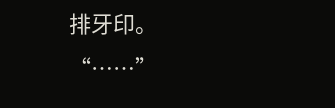排牙印。
“……”